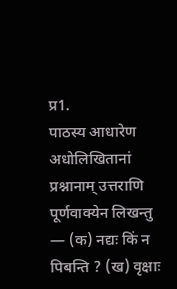प्र1.
पाठस्य आधारेण अधोलिखितानां प्रश्नानाम् उत्तराणि पूर्णवाक्येन लिखन्तु — (क) नद्यः किं न पिबन्ति ? (ख) वृक्षाः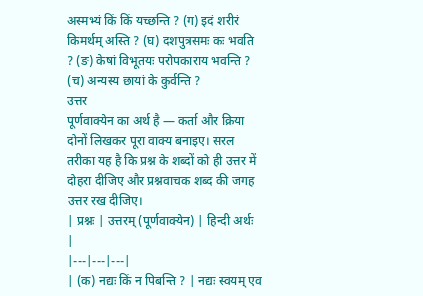अस्मभ्यं किं किं यच्छन्ति ? (ग) इदं शरीरं किमर्थम् अस्ति ? (घ) दशपुत्रसमः कः भवति ? (ङ) केषां विभूतयः परोपकाराय भवन्ति ? (च) अन्यस्य छायां के कुर्वन्ति ?
उत्तर
पूर्णवाक्येन का अर्थ है — कर्ता और क्रिया दोनों लिखकर पूरा वाक्य बनाइए। सरल तरीका यह है कि प्रश्न के शब्दों को ही उत्तर में दोहरा दीजिए और प्रश्नवाचक शब्द की जगह उत्तर रख दीजिए।
| प्रश्नः | उत्तरम् (पूर्णवाक्येन) | हिन्दी अर्थः |
|---|---|---|
| (क) नद्यः किं न पिबन्ति ? | नद्यः स्वयम् एव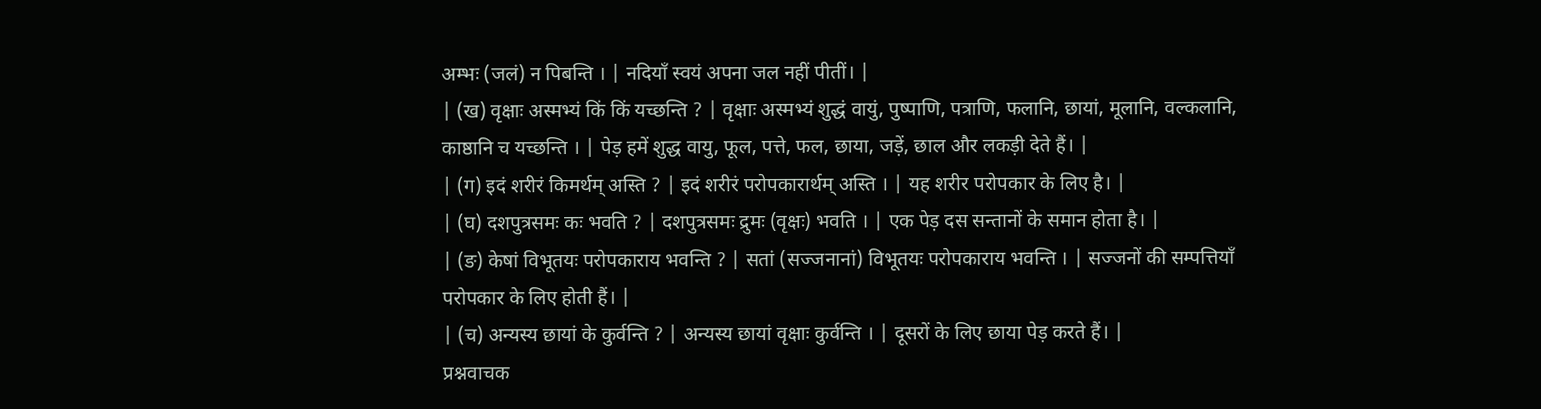अम्भः (जलं) न पिबन्ति । | नदियाँ स्वयं अपना जल नहीं पीतीं। |
| (ख) वृक्षाः अस्मभ्यं किं किं यच्छन्ति ? | वृक्षाः अस्मभ्यं शुद्धं वायुं, पुष्पाणि, पत्राणि, फलानि, छायां, मूलानि, वल्कलानि, काष्ठानि च यच्छन्ति । | पेड़ हमें शुद्ध वायु, फूल, पत्ते, फल, छाया, जड़ें, छाल और लकड़ी देते हैं। |
| (ग) इदं शरीरं किमर्थम् अस्ति ? | इदं शरीरं परोपकारार्थम् अस्ति । | यह शरीर परोपकार के लिए है। |
| (घ) दशपुत्रसमः कः भवति ? | दशपुत्रसमः द्रुमः (वृक्षः) भवति । | एक पेड़ दस सन्तानों के समान होता है। |
| (ङ) केषां विभूतयः परोपकाराय भवन्ति ? | सतां (सज्जनानां) विभूतयः परोपकाराय भवन्ति । | सज्जनों की सम्पत्तियाँ परोपकार के लिए होती हैं। |
| (च) अन्यस्य छायां के कुर्वन्ति ? | अन्यस्य छायां वृक्षाः कुर्वन्ति । | दूसरों के लिए छाया पेड़ करते हैं। |
प्रश्नवाचक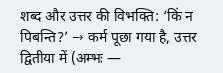शब्द और उत्तर की विभक्ति: ‘किं न पिबन्ति?’ → कर्म पूछा गया है, उत्तर द्वितीया में (अम्भः —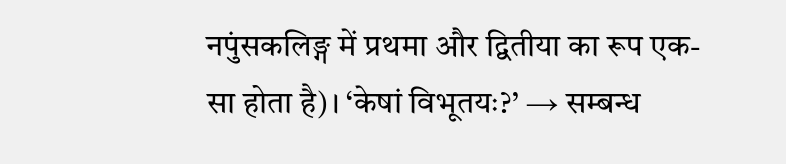नपुंसकलिङ्ग में प्रथमा और द्वितीया का रूप एक-सा होता है)। ‘केषां विभूतयः?’ → सम्बन्ध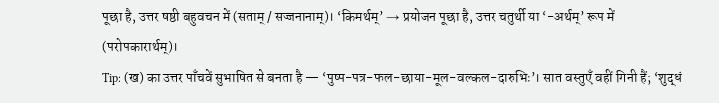पूछा है, उत्तर षष्ठी बहुवचन में (सताम् / सज्जनानाम्)। ‘किमर्थम्’ → प्रयोजन पूछा है, उत्तर चतुर्थी या ‘-अर्थम्’ रूप में (परोपकारार्थम्)।
Tip: (ख) का उत्तर पाँचवें सुभाषित से बनता है — ‘पुष्प-पत्र-फल-छाया-मूल-वल्कल-दारुभिः’। सात वस्तुएँ वहीं गिनी हैं; ‘शुद्धं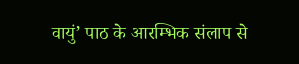वायुं’ पाठ के आरम्भिक संलाप से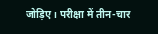जोड़िए। परीक्षा में तीन-चार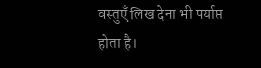वस्तुएँ लिख देना भी पर्याप्त होता है।